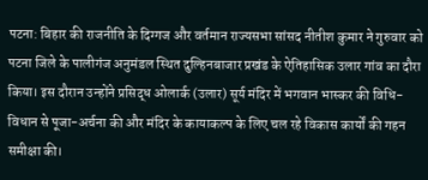पटना: बिहार की राजनीति के दिग्गज और वर्तमान राज्यसभा सांसद नीतीश कुमार ने गुरुवार को पटना जिले के पालीगंज अनुमंडल स्थित दुल्हिनबाजार प्रखंड के ऐतिहासिक उलार गांव का दौरा किया। इस दौरान उन्होंने प्रसिद्ध ओलार्क (उलार) सूर्य मंदिर में भगवान भास्कर की विधि-विधान से पूजा-अर्चना की और मंदिर के कायाकल्प के लिए चल रहे विकास कार्यों की गहन समीक्षा की।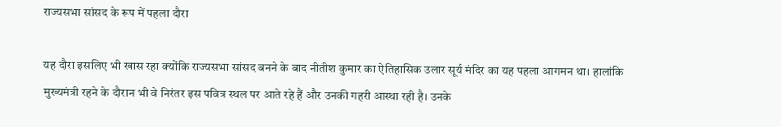राज्यसभा सांसद के रूप में पहला दौरा

यह दौरा इसलिए भी खास रहा क्योंकि राज्यसभा सांसद बनने के बाद नीतीश कुमार का ऐतिहासिक उलार सूर्य मंदिर का यह पहला आगमन था। हालांकि मुख्यमंत्री रहने के दौरान भी वे निरंतर इस पवित्र स्थल पर आते रहे हैं और उनकी गहरी आस्था रही है। उनके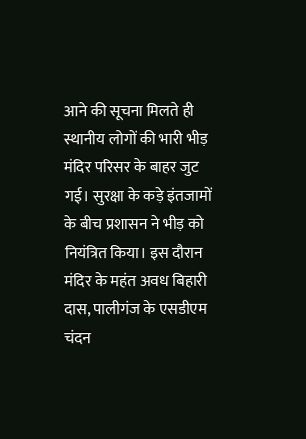आने की सूचना मिलते ही स्थानीय लोगों की भारी भीड़ मंदिर परिसर के बाहर जुट गई। सुरक्षा के कड़े इंतजामों के बीच प्रशासन ने भीड़ को नियंत्रित किया। इस दौरान मंदिर के महंत अवध बिहारी दास, पालीगंज के एसडीएम चंदन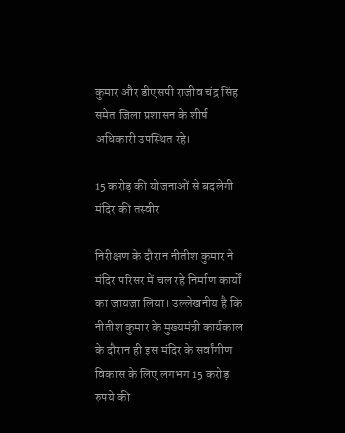कुमार और डीएसपी राजीव चंद्र सिंह समेत जिला प्रशासन के शीर्ष अधिकारी उपस्थित रहे।

15 करोड़ की योजनाओं से बदलेगी मंदिर की तस्वीर

निरीक्षण के दौरान नीतीश कुमार ने मंदिर परिसर में चल रहे निर्माण कार्यों का जायजा लिया। उल्लेखनीय है कि नीतीश कुमार के मुख्यमंत्री कार्यकाल के दौरान ही इस मंदिर के सर्वांगीण विकास के लिए लगभग 15 करोड़ रुपये की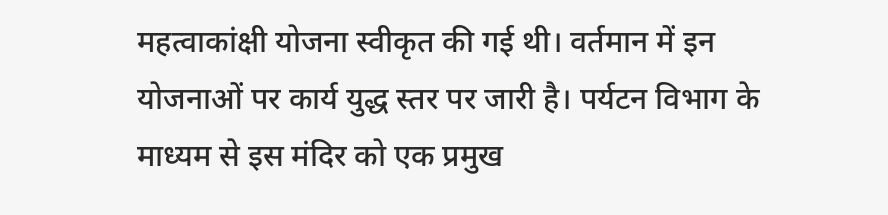महत्वाकांक्षी योजना स्वीकृत की गई थी। वर्तमान में इन योजनाओं पर कार्य युद्ध स्तर पर जारी है। पर्यटन विभाग के माध्यम से इस मंदिर को एक प्रमुख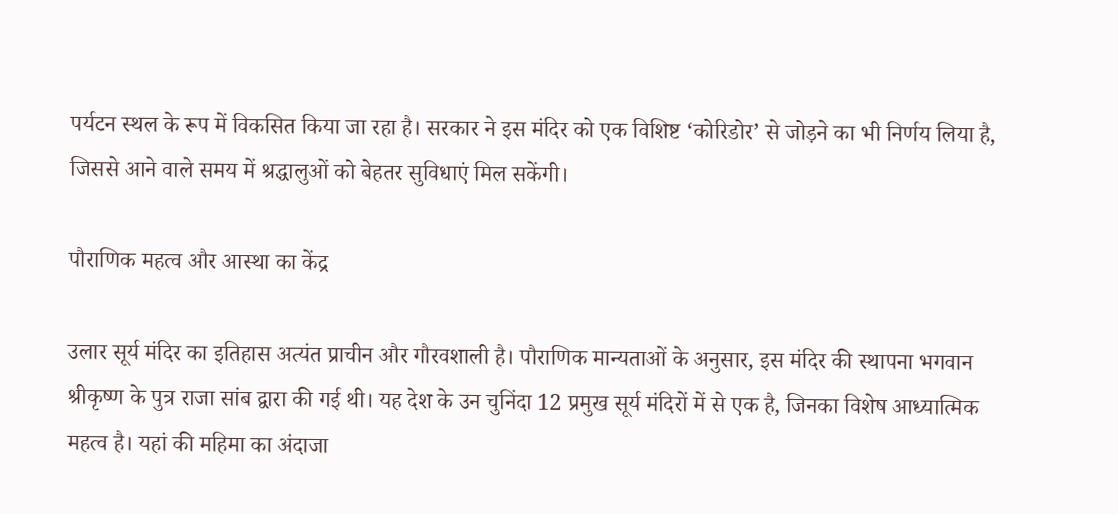पर्यटन स्थल के रूप में विकसित किया जा रहा है। सरकार ने इस मंदिर को एक विशिष्ट ‘कोरिडोर’ से जोड़ने का भी निर्णय लिया है, जिससे आने वाले समय में श्रद्धालुओं को बेहतर सुविधाएं मिल सकेंगी।

पौराणिक महत्व और आस्था का केंद्र

उलार सूर्य मंदिर का इतिहास अत्यंत प्राचीन और गौरवशाली है। पौराणिक मान्यताओं के अनुसार, इस मंदिर की स्थापना भगवान श्रीकृष्ण के पुत्र राजा सांब द्वारा की गई थी। यह देश के उन चुनिंदा 12 प्रमुख सूर्य मंदिरों में से एक है, जिनका विशेष आध्यात्मिक महत्व है। यहां की महिमा का अंदाजा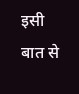इसी बात से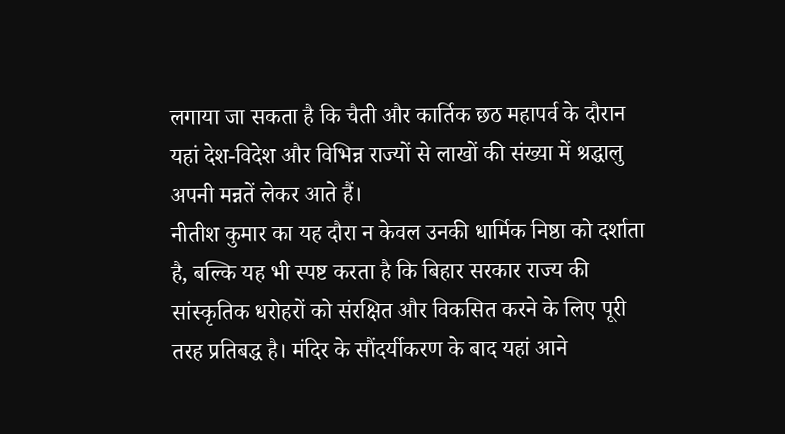लगाया जा सकता है कि चैती और कार्तिक छठ महापर्व के दौरान यहां देश-विदेश और विभिन्न राज्यों से लाखों की संख्या में श्रद्धालु अपनी मन्नतें लेकर आते हैं।
नीतीश कुमार का यह दौरा न केवल उनकी धार्मिक निष्ठा को दर्शाता है, बल्कि यह भी स्पष्ट करता है कि बिहार सरकार राज्य की सांस्कृतिक धरोहरों को संरक्षित और विकसित करने के लिए पूरी तरह प्रतिबद्ध है। मंदिर के सौंदर्यीकरण के बाद यहां आने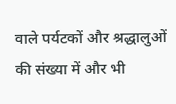वाले पर्यटकों और श्रद्धालुओं की संख्या में और भी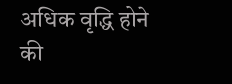अधिक वृद्धि होने की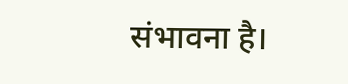संभावना है।